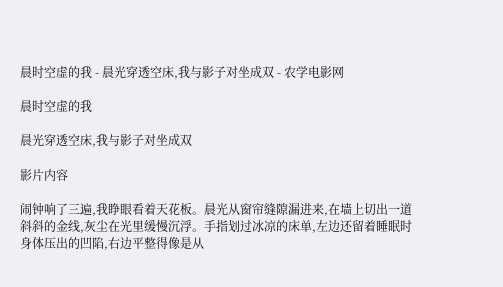晨时空虚的我 - 晨光穿透空床,我与影子对坐成双 - 农学电影网

晨时空虚的我

晨光穿透空床,我与影子对坐成双

影片内容

闹钟响了三遍,我睁眼看着天花板。晨光从窗帘缝隙漏进来,在墙上切出一道斜斜的金线,灰尘在光里缓慢沉浮。手指划过冰凉的床单,左边还留着睡眠时身体压出的凹陷,右边平整得像是从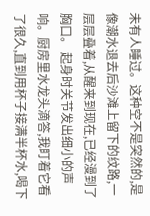未有人睡过。这种空不是突然的,是像潮水退去后沙滩上留下的纹路,一层层叠着,从醒来到现在,已经漫到了胸口。 起身时关节发出细小的声响。厨房里水龙头滴答,我盯着它看了很久,直到用杯子接满半杯水,喝下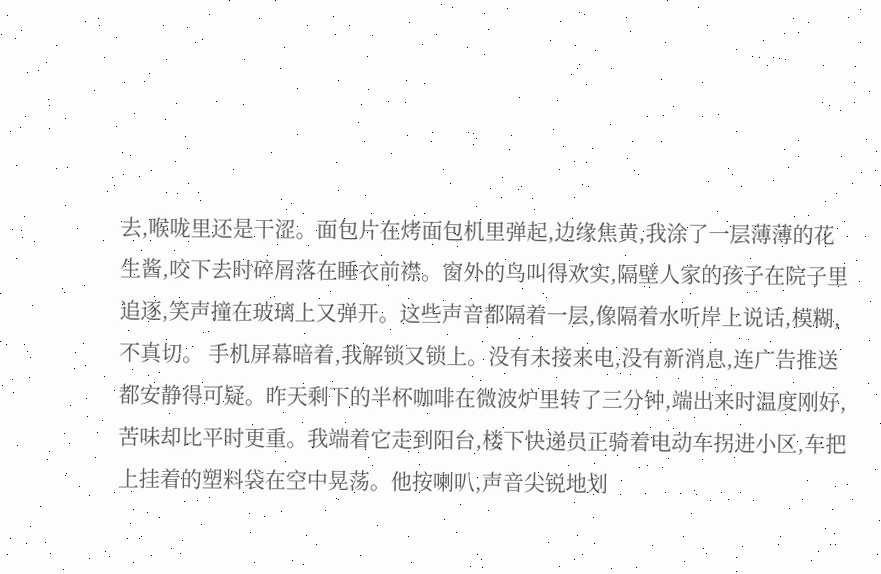去,喉咙里还是干涩。面包片在烤面包机里弹起,边缘焦黄,我涂了一层薄薄的花生酱,咬下去时碎屑落在睡衣前襟。窗外的鸟叫得欢实,隔壁人家的孩子在院子里追逐,笑声撞在玻璃上又弹开。这些声音都隔着一层,像隔着水听岸上说话,模糊,不真切。 手机屏幕暗着,我解锁又锁上。没有未接来电,没有新消息,连广告推送都安静得可疑。昨天剩下的半杯咖啡在微波炉里转了三分钟,端出来时温度刚好,苦味却比平时更重。我端着它走到阳台,楼下快递员正骑着电动车拐进小区,车把上挂着的塑料袋在空中晃荡。他按喇叭,声音尖锐地划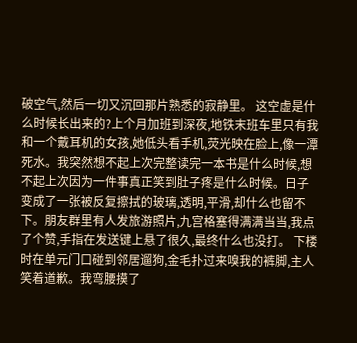破空气,然后一切又沉回那片熟悉的寂静里。 这空虚是什么时候长出来的?上个月加班到深夜,地铁末班车里只有我和一个戴耳机的女孩,她低头看手机,荧光映在脸上,像一潭死水。我突然想不起上次完整读完一本书是什么时候,想不起上次因为一件事真正笑到肚子疼是什么时候。日子变成了一张被反复擦拭的玻璃,透明,平滑,却什么也留不下。朋友群里有人发旅游照片,九宫格塞得满满当当,我点了个赞,手指在发送键上悬了很久,最终什么也没打。 下楼时在单元门口碰到邻居遛狗,金毛扑过来嗅我的裤脚,主人笑着道歉。我弯腰摸了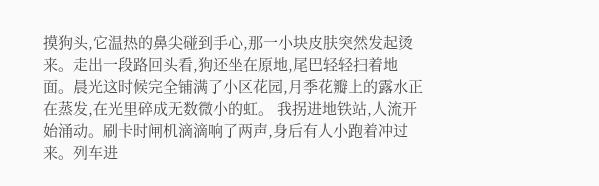摸狗头,它温热的鼻尖碰到手心,那一小块皮肤突然发起烫来。走出一段路回头看,狗还坐在原地,尾巴轻轻扫着地面。晨光这时候完全铺满了小区花园,月季花瓣上的露水正在蒸发,在光里碎成无数微小的虹。 我拐进地铁站,人流开始涌动。刷卡时闸机滴滴响了两声,身后有人小跑着冲过来。列车进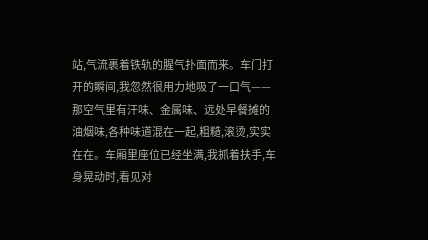站,气流裹着铁轨的腥气扑面而来。车门打开的瞬间,我忽然很用力地吸了一口气——那空气里有汗味、金属味、远处早餐摊的油烟味,各种味道混在一起,粗糙,滚烫,实实在在。车厢里座位已经坐满,我抓着扶手,车身晃动时,看见对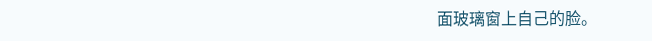面玻璃窗上自己的脸。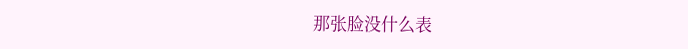那张脸没什么表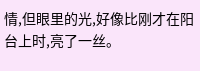情,但眼里的光,好像比刚才在阳台上时,亮了一丝。